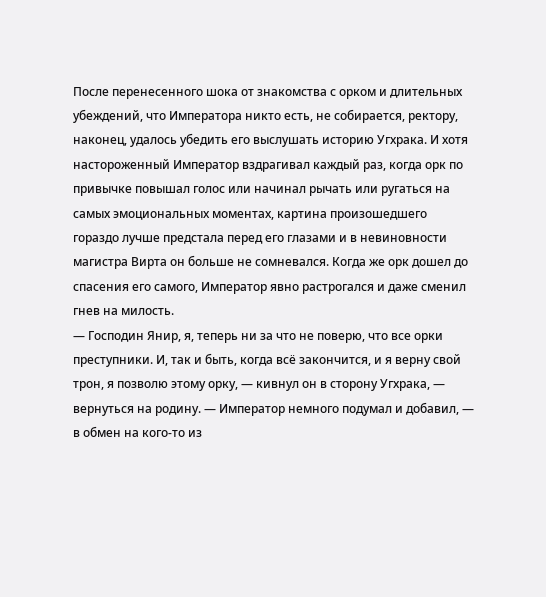После перенесенного шока от знакомства с орком и длительных убеждений, что Императора никто есть, не собирается, ректору, наконец, удалось убедить его выслушать историю Угхрака. И хотя настороженный Император вздрагивал каждый раз, когда орк по привычке повышал голос или начинал рычать или ругаться на самых эмоциональных моментах, картина произошедшего гораздо лучше предстала перед его глазами и в невиновности магистра Вирта он больше не сомневался. Когда же орк дошел до спасения его самого, Император явно растрогался и даже сменил гнев на милость.
— Господин Янир, я, теперь ни за что не поверю, что все орки преступники. И, так и быть, когда всё закончится, и я верну свой трон, я позволю этому орку, — кивнул он в сторону Угхрака, — вернуться на родину. — Император немного подумал и добавил, — в обмен на кого-то из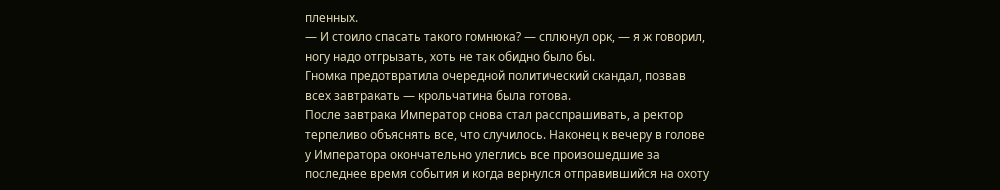пленных.
— И стоило спасать такого гомнюка? — сплюнул орк, — я ж говорил, ногу надо отгрызать, хоть не так обидно было бы.
Гномка предотвратила очередной политический скандал, позвав всех завтракать — крольчатина была готова.
После завтрака Император снова стал расспрашивать, а ректор терпеливо объяснять все, что случилось. Наконец к вечеру в голове у Императора окончательно улеглись все произошедшие за последнее время события и когда вернулся отправившийся на охоту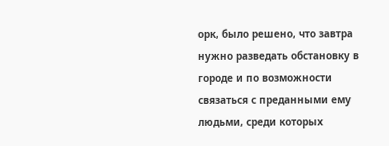орк, было решено, что завтра нужно разведать обстановку в городе и по возможности связаться с преданными ему людьми, среди которых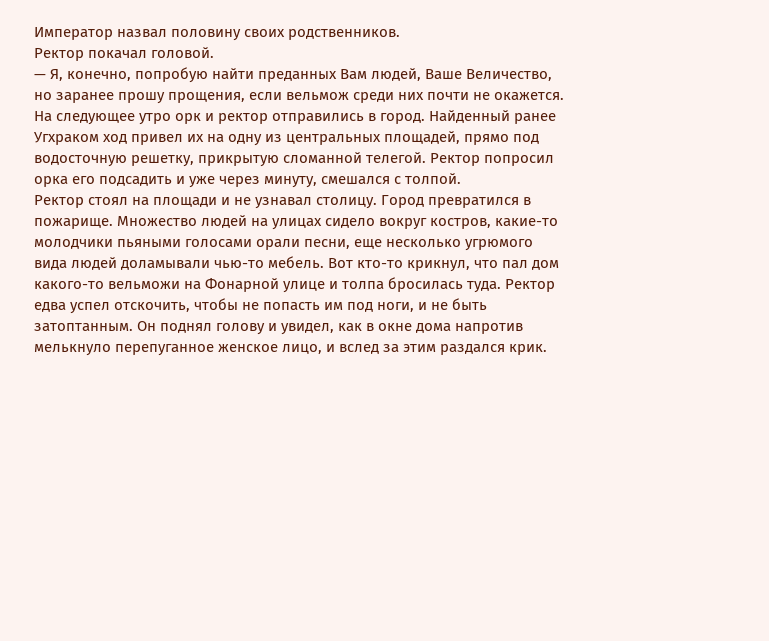Император назвал половину своих родственников.
Ректор покачал головой.
— Я, конечно, попробую найти преданных Вам людей, Ваше Величество, но заранее прошу прощения, если вельмож среди них почти не окажется.
На следующее утро орк и ректор отправились в город. Найденный ранее Угхраком ход привел их на одну из центральных площадей, прямо под водосточную решетку, прикрытую сломанной телегой. Ректор попросил орка его подсадить и уже через минуту, смешался с толпой.
Ректор стоял на площади и не узнавал столицу. Город превратился в пожарище. Множество людей на улицах сидело вокруг костров, какие-то молодчики пьяными голосами орали песни, еще несколько угрюмого вида людей доламывали чью-то мебель. Вот кто-то крикнул, что пал дом какого-то вельможи на Фонарной улице и толпа бросилась туда. Ректор едва успел отскочить, чтобы не попасть им под ноги, и не быть затоптанным. Он поднял голову и увидел, как в окне дома напротив мелькнуло перепуганное женское лицо, и вслед за этим раздался крик.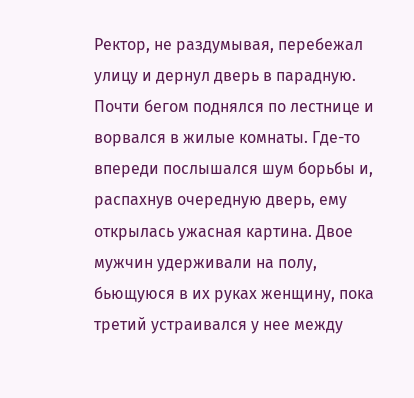Ректор, не раздумывая, перебежал улицу и дернул дверь в парадную. Почти бегом поднялся по лестнице и ворвался в жилые комнаты. Где-то впереди послышался шум борьбы и, распахнув очередную дверь, ему открылась ужасная картина. Двое мужчин удерживали на полу, бьющуюся в их руках женщину, пока третий устраивался у нее между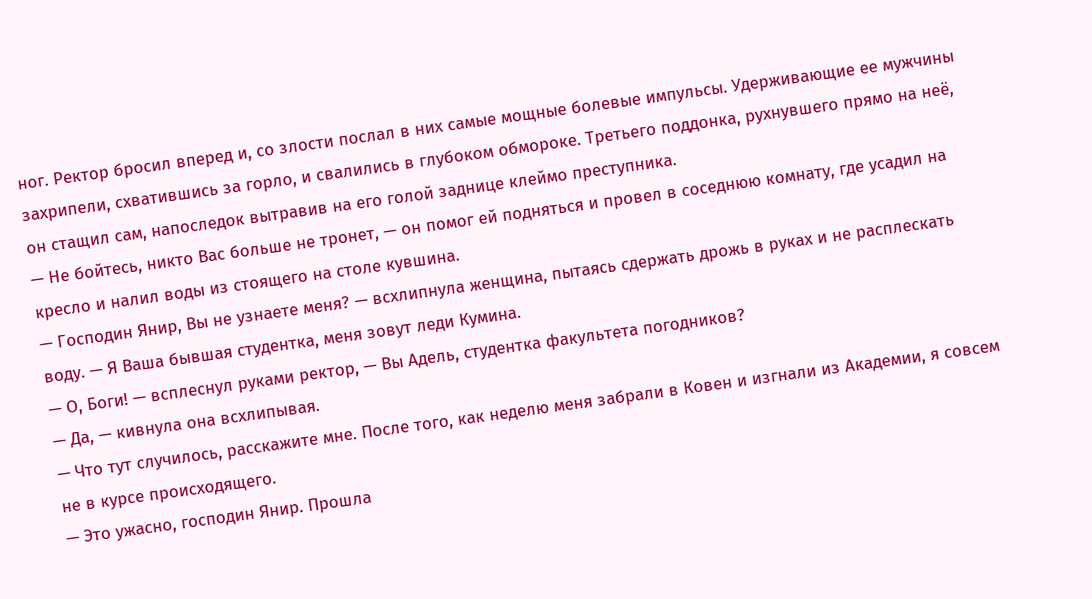ног. Ректор бросил вперед и, со злости послал в них самые мощные болевые импульсы. Удерживающие ее мужчины захрипели, схватившись за горло, и свалились в глубоком обмороке. Третьего поддонка, рухнувшего прямо на неё, он стащил сам, напоследок вытравив на его голой заднице клеймо преступника.
— Не бойтесь, никто Вас больше не тронет, — он помог ей подняться и провел в соседнюю комнату, где усадил на кресло и налил воды из стоящего на столе кувшина.
— Господин Янир, Вы не узнаете меня? — всхлипнула женщина, пытаясь сдержать дрожь в руках и не расплескать воду. — Я Ваша бывшая студентка, меня зовут леди Кумина.
— О, Боги! — всплеснул руками ректор, — Вы Адель, студентка факультета погодников?
— Да, — кивнула она всхлипывая.
— Что тут случилось, расскажите мне. После того, как неделю меня забрали в Ковен и изгнали из Академии, я совсем не в курсе происходящего.
— Это ужасно, господин Янир. Прошла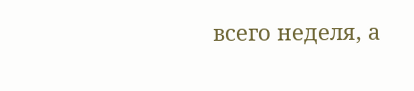всего неделя, а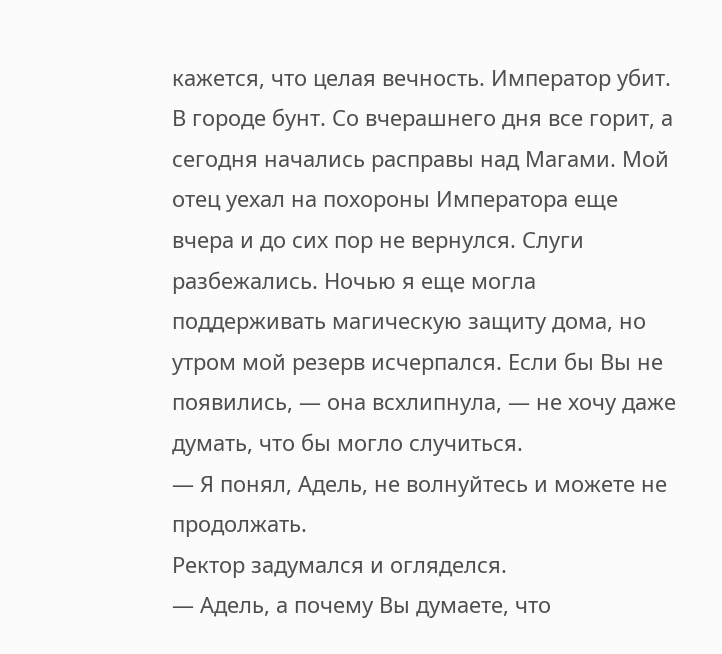кажется, что целая вечность. Император убит. В городе бунт. Со вчерашнего дня все горит, а сегодня начались расправы над Магами. Мой отец уехал на похороны Императора еще вчера и до сих пор не вернулся. Слуги разбежались. Ночью я еще могла поддерживать магическую защиту дома, но утром мой резерв исчерпался. Если бы Вы не появились, — она всхлипнула, — не хочу даже думать, что бы могло случиться.
— Я понял, Адель, не волнуйтесь и можете не продолжать.
Ректор задумался и огляделся.
— Адель, а почему Вы думаете, что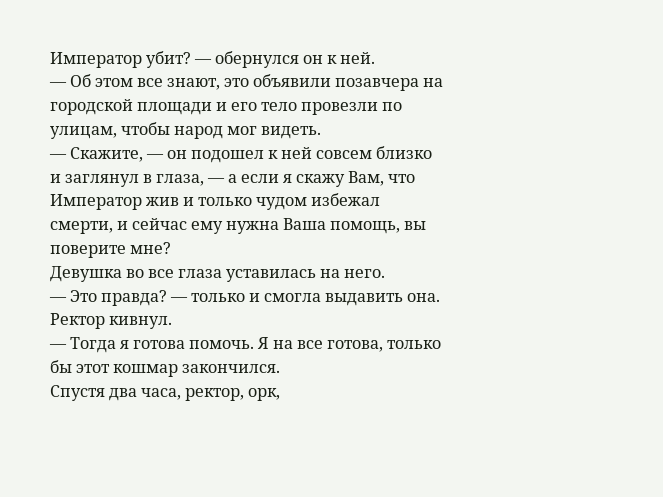Император убит? — обернулся он к ней.
— Об этом все знают, это объявили позавчера на городской площади и его тело провезли по улицам, чтобы народ мог видеть.
— Скажите, — он подошел к ней совсем близко и заглянул в глаза, — а если я скажу Вам, что Император жив и только чудом избежал смерти, и сейчас ему нужна Ваша помощь, вы поверите мне?
Девушка во все глаза уставилась на него.
— Это правда? — только и смогла выдавить она.
Ректор кивнул.
— Тогда я готова помочь. Я на все готова, только бы этот кошмар закончился.
Спустя два часа, ректор, орк,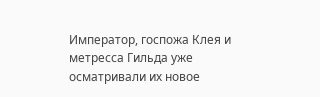Император, госпожа Клея и метресса Гильда уже осматривали их новое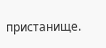пристанище.